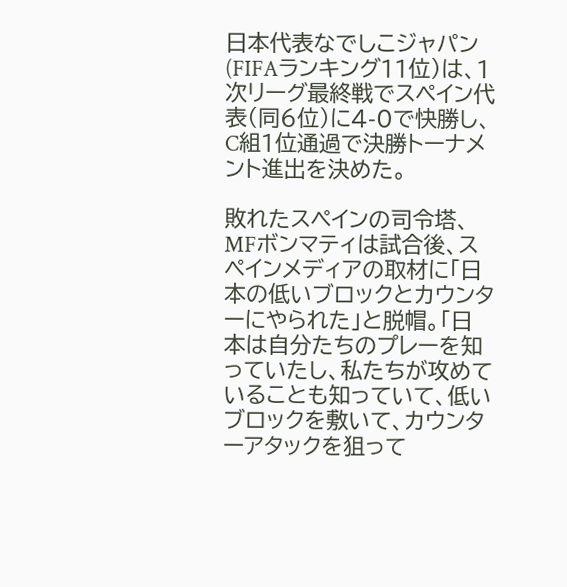日本代表なでしこジャパン(FIFAランキング11位)は、1次リーグ最終戦でスペイン代表(同6位)に4-0で快勝し、C組1位通過で決勝トーナメント進出を決めた。

敗れたスペインの司令塔、MFボンマティは試合後、スペインメディアの取材に「日本の低いブロックとカウンターにやられた」と脱帽。「日本は自分たちのプレーを知っていたし、私たちが攻めていることも知っていて、低いブロックを敷いて、カウンターアタックを狙って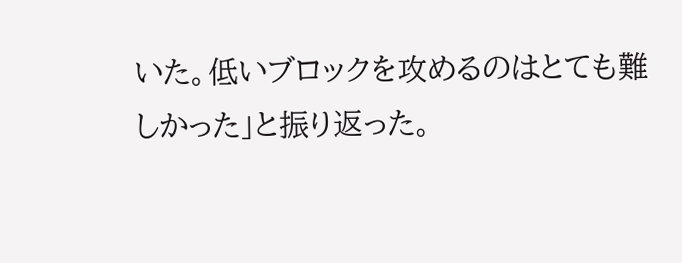いた。低いブロックを攻めるのはとても難しかった」と振り返った。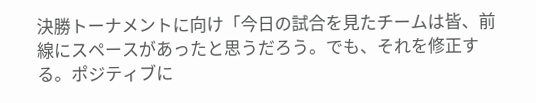決勝トーナメントに向け「今日の試合を見たチームは皆、前線にスペースがあったと思うだろう。でも、それを修正する。ポジティブに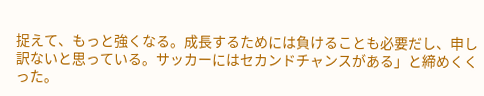捉えて、もっと強くなる。成長するためには負けることも必要だし、申し訳ないと思っている。サッカーにはセカンドチャンスがある」と締めくくった。